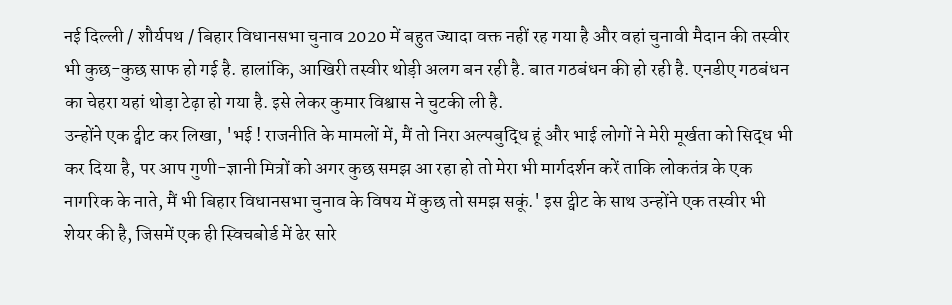नई दिल्ली / शौर्यपथ / बिहार विधानसभा चुनाव 2020 में बहुत ज्यादा वक्त नहीं रह गया है और वहां चुनावी मैदान की तस्वीर भी कुछ-कुछ साफ हो गई है. हालांकि, आखिरी तस्वीर थोड़ी अलग बन रही है. बात गठबंधन की हो रही है. एनडीए गठबंधन का चेहरा यहां थोड़ा टेढ़ा हो गया है. इसे लेकर कुमार विश्वास ने चुटकी ली है.
उन्होंने एक ट्वीट कर लिखा, 'भई ! राजनीति के मामलों में, मैं तो निरा अल्पबुद्धि हूं और भाई लोगों ने मेरी मूर्खता को सिद्ध भी कर दिया है, पर आप गुणी-ज्ञानी मित्रों को अगर कुछ समझ आ रहा हो तो मेरा भी मार्गदर्शन करें ताकि लोकतंत्र के एक नागरिक के नाते, मैं भी बिहार विधानसभा चुनाव के विषय में कुछ तो समझ सकूं.' इस ट्वीट के साथ उन्होंने एक तस्वीर भी शेयर की है, जिसमें एक ही स्विचबोर्ड में ढेर सारे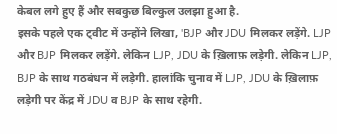केबल लगे हुए हैं और सबकुछ बिल्कुल उलझा हुआ है.
इसके पहले एक ट्वीट में उन्होंने लिखा, 'BJP और JDU मिलकर लड़ेंगे. LJP और BJP मिलकर लड़ेंगे. लेकिन LJP, JDU के ख़िलाफ़ लड़ेगी. लेकिन LJP, BJP के साथ गठबंधन में लड़ेगी. हालांकि चुनाव में LJP, JDU के ख़िलाफ़ लड़ेगी पर केंद्र में JDU व BJP के साथ रहेगी.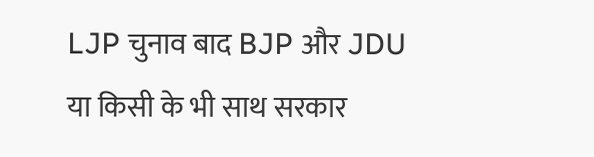LJP चुनाव बाद BJP और JDU या किसी के भी साथ सरकार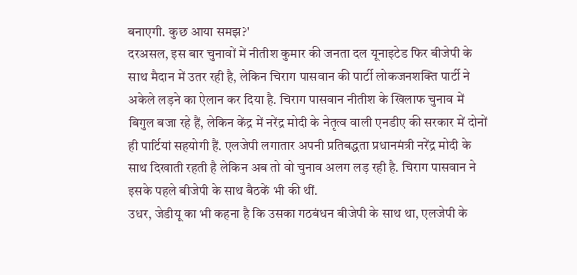बनाएगी. कुछ आया समझ?'
दरअसल, इस बार चुनावों में नीतीश कुमार की जनता दल यूनाइटेड फिर बीजेपी के साथ मैदान में उतर रही है, लेकिन चिराग पासवान की पार्टी लोकजनशक्ति पार्टी ने अकेले लड़ने का ऐलान कर दिया है. चिराग पासवान नीतीश के खिलाफ चुनाव में बिगुल बजा रहे हैं, लेकिन केंद्र में नरेंद्र मोदी के नेतृत्व वाली एनडीए की सरकार में दोनों ही पार्टियां सहयोगी हैं. एलजेपी लगातार अपनी प्रतिबद्धता प्रधानमंत्री नरेंद्र मोदी के साथ दिखाती रहती है लेकिन अब तो वो चुनाव अलग लड़ रही है. चिराग पासवान ने इसके पहले बीजेपी के साथ बैठकें भी की थीं.
उधर, जेडीयू का भी कहना है कि उसका गठबंधन बीजेपी के साथ था, एलजेपी के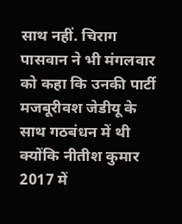साथ नहीं. चिराग पासवान ने भी मंगलवार को कहा कि उनकी पार्टी मजबूरीवश जेडीयू के साथ गठबंधन में थी क्योंकि नीतीश कुमार 2017 में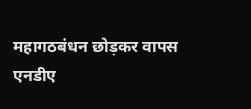महागठबंधन छोड़कर वापस एनडीए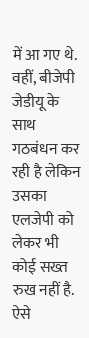में आ गए थे. वहीं, बीजेपी जेडीयू के साथ गठबंधन कर रही है लेकिन उसका एलजेपी को लेकर भी कोई सख्त रुख नहीं है. ऐसे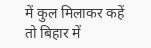में कुल मिलाकर कहें तो बिहार में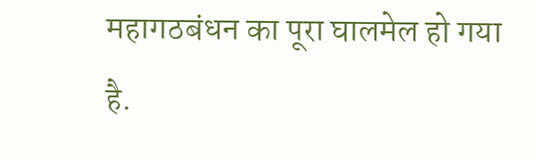महागठबंधन का पूरा घालमेल हो गया है.